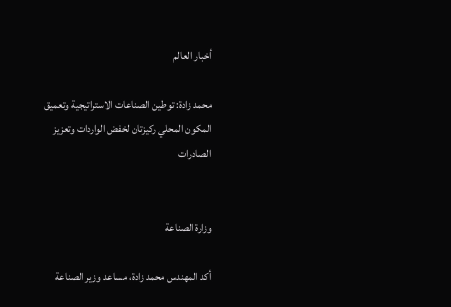أخبار العالم

محمد زادة: توطين الصناعات الاستراتيجية وتعميق المكون المحلي ركيزتان لخفض الواردات وتعزيز الصادرات


وزارة الصناعة

أكد المهندس محمد زادة، مساعد وزير الصناعة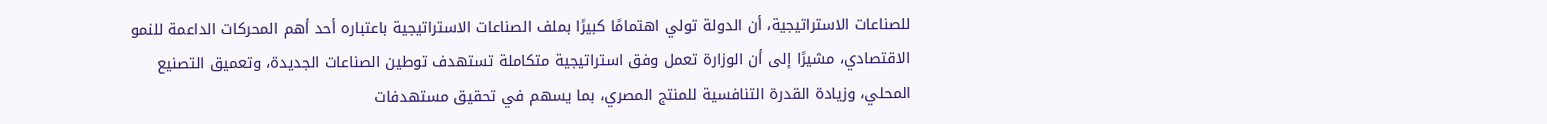للصناعات الاستراتيجية، أن الدولة تولي اهتمامًا كبيرًا بملف الصناعات الاستراتيجية باعتباره أحد أهم المحركات الداعمة للنمو الاقتصادي، مشيرًا إلى أن الوزارة تعمل وفق استراتيجية متكاملة تستهدف توطين الصناعات الجديدة، وتعميق التصنيع المحلي، وزيادة القدرة التنافسية للمنتج المصري، بما يسهم في تحقيق مستهدفات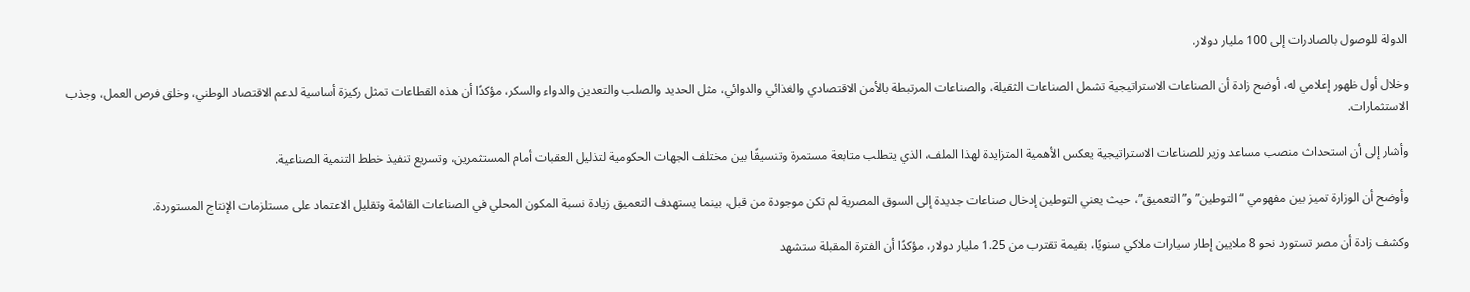الدولة للوصول بالصادرات إلى 100 مليار دولار.

وخلال أول ظهور إعلامي له، أوضح زادة أن الصناعات الاستراتيجية تشمل الصناعات الثقيلة، والصناعات المرتبطة بالأمن الاقتصادي والغذائي والدوائي، مثل الحديد والصلب والتعدين والدواء والسكر، مؤكدًا أن هذه القطاعات تمثل ركيزة أساسية لدعم الاقتصاد الوطني، وخلق فرص العمل، وجذب الاستثمارات.

وأشار إلى أن استحداث منصب مساعد وزير للصناعات الاستراتيجية يعكس الأهمية المتزايدة لهذا الملف، الذي يتطلب متابعة مستمرة وتنسيقًا بين مختلف الجهات الحكومية لتذليل العقبات أمام المستثمرين، وتسريع تنفيذ خطط التنمية الصناعية.

وأوضح أن الوزارة تميز بين مفهومي “التوطين” و”التعميق”، حيث يعني التوطين إدخال صناعات جديدة إلى السوق المصرية لم تكن موجودة من قبل، بينما يستهدف التعميق زيادة نسبة المكون المحلي في الصناعات القائمة وتقليل الاعتماد على مستلزمات الإنتاج المستوردة.

وكشف زادة أن مصر تستورد نحو 8 ملايين إطار سيارات ملاكي سنويًا، بقيمة تقترب من 1.25 مليار دولار، مؤكدًا أن الفترة المقبلة ستشهد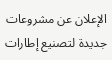الإعلان عن مشروعات جديدة لتصنيع إطارات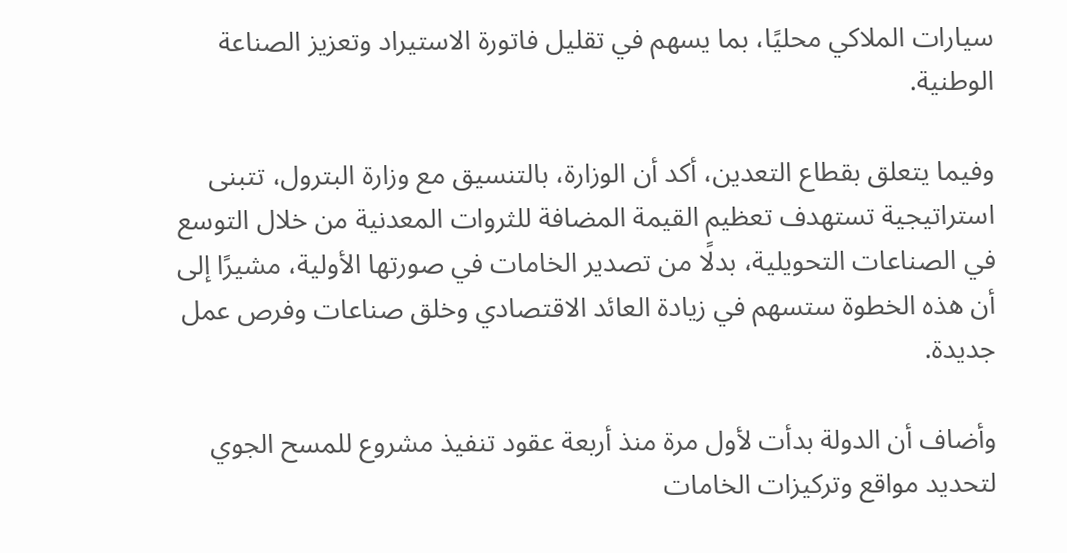سيارات الملاكي محليًا، بما يسهم في تقليل فاتورة الاستيراد وتعزيز الصناعة الوطنية.

وفيما يتعلق بقطاع التعدين، أكد أن الوزارة، بالتنسيق مع وزارة البترول، تتبنى استراتيجية تستهدف تعظيم القيمة المضافة للثروات المعدنية من خلال التوسع في الصناعات التحويلية، بدلًا من تصدير الخامات في صورتها الأولية، مشيرًا إلى أن هذه الخطوة ستسهم في زيادة العائد الاقتصادي وخلق صناعات وفرص عمل جديدة.

وأضاف أن الدولة بدأت لأول مرة منذ أربعة عقود تنفيذ مشروع للمسح الجوي لتحديد مواقع وتركيزات الخامات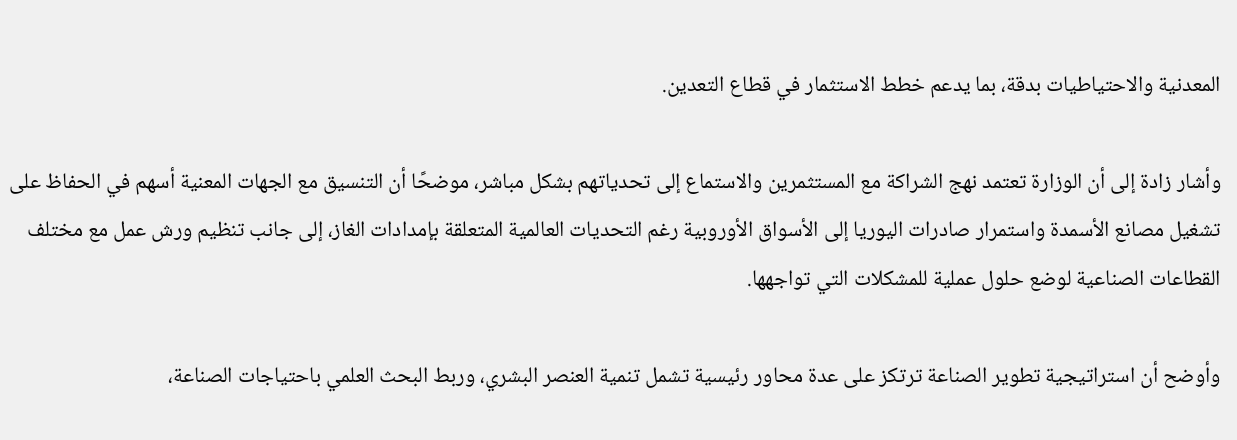المعدنية والاحتياطيات بدقة، بما يدعم خطط الاستثمار في قطاع التعدين.

وأشار زادة إلى أن الوزارة تعتمد نهج الشراكة مع المستثمرين والاستماع إلى تحدياتهم بشكل مباشر، موضحًا أن التنسيق مع الجهات المعنية أسهم في الحفاظ على تشغيل مصانع الأسمدة واستمرار صادرات اليوريا إلى الأسواق الأوروبية رغم التحديات العالمية المتعلقة بإمدادات الغاز، إلى جانب تنظيم ورش عمل مع مختلف القطاعات الصناعية لوضع حلول عملية للمشكلات التي تواجهها.

وأوضح أن استراتيجية تطوير الصناعة ترتكز على عدة محاور رئيسية تشمل تنمية العنصر البشري، وربط البحث العلمي باحتياجات الصناعة،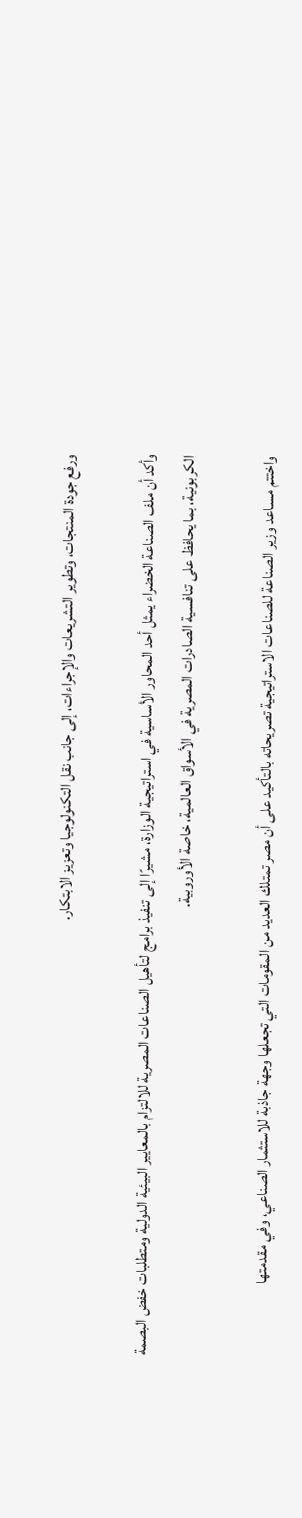ورفع جودة المنتجات، وتطوير التشريعات والإجراءات، إلى جانب نقل التكنولوجيا وتعزيز الابتكار.

وأكد أن ملف الصناعة الخضراء يمثل أحد المحاور الأساسية في استراتيجية الوزارة، مشيرًا إلى تنفيذ برامج لتأهيل الصناعات المصرية للالتزام بالمعايير البيئية الدولية ومتطلبات خفض البصمة الكربونية، بما يحافظ على تنافسية الصادرات المصرية في الأسواق العالمية، خاصة الأوروبية.

واختتم مساعد وزير الصناعة للصناعات الاستراتيجية تصريحاته بالتأكيد على أن مصر تمتلك العديد من المقومات التي تجعلها وجهة جاذبة للاستثمار الصناعي، وفي مقدمتها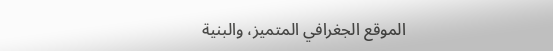الموقع الجغرافي المتميز، والبنية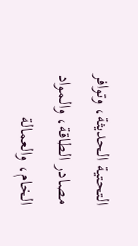التحتية الحديثة، وتوافر مصادر الطاقة، والمواد الخام، والعمالة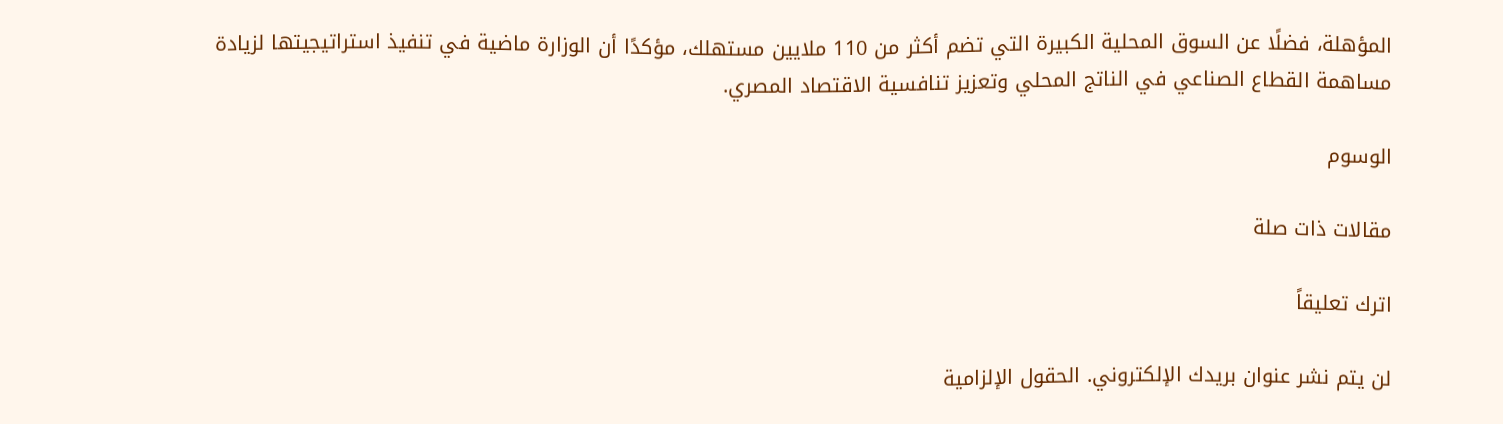المؤهلة، فضلًا عن السوق المحلية الكبيرة التي تضم أكثر من 110 ملايين مستهلك، مؤكدًا أن الوزارة ماضية في تنفيذ استراتيجيتها لزيادة مساهمة القطاع الصناعي في الناتج المحلي وتعزيز تنافسية الاقتصاد المصري.

الوسوم

مقالات ذات صلة

اترك تعليقاً

لن يتم نشر عنوان بريدك الإلكتروني. الحقول الإلزامية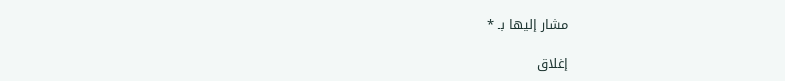مشار إليها بـ *

إغلاق